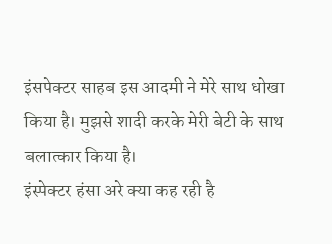इंसपेक्टर साहब इस आदमी ने मेरे साथ धोखा किया है। मुझसे शादी करके मेरी बेटी के साथ बलात्कार किया है।
इंस्पेक्टर हंसा अरे क्या कह रही है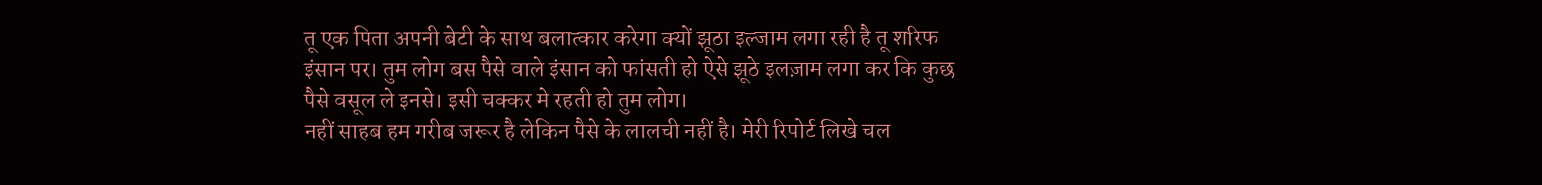तू एक पिता अपनी बेटी के साथ बलात्कार करेगा क्यों झूठा इल्जाम लगा रही है तू शरिफ इंसान पर। तुम लोग बस पैसे वाले इंसान को फांसती हो ऐसे झूठे इलज़ाम लगा कर कि कुछ पैसे वसूल ले इनसे। इसी चक्कर मे रहती हो तुम लोग।
नहीं साहब हम गरीब जरूर है लेकिन पैसे के लालची नहीं है। मेरी रिपोर्ट लिखे चल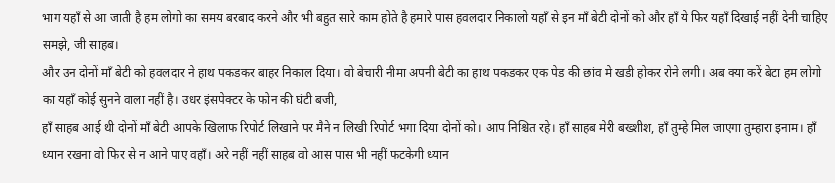भाग यहाँ से आ जाती है हम लोगो का समय बरबाद करने और भी बहुत सारे काम होते है हमारे पास हवलदार निकालो यहाँ से इन माँ बेटी दोनों को और हाँ ये फिर यहाँ दिखाई नहीं देनी चाहिए समझे, जी साहब।
और उन दोनों माँ बेटी को हवलदार ने हाथ पकडकर बाहर निकाल दिया। वो बेचारी नीमा अपनी बेटी का हाथ पकडकर एक पेड की छांव मे खडी होकर रोने लगी। अब क्या करें बेटा हम लोगो का यहाँ कोई सुनने वाला नहीं है। उधर इंसपेक्टर के फोन की घंटी बजी,
हाँ साहब आई थी दोनों माँ बेटी आपके खिलाफ रिपोर्ट लिखाने पर मैने न लिखी रिपोर्ट भगा दिया दोनों को। आप निश्चित रहे। हाँ साहब मेरी बख्शीश, हाँ तुम्हे मिल जाएगा तुम्हारा इनाम। हाँ ध्यान रखना वो फिर से न आने पाए वहाँ। अरे नहीं नहीं साहब वो आस पास भी नहीं फटकेगी ध्यान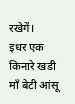रखेगें।
इधर एक किनारे खडी माँ बेटी आंसू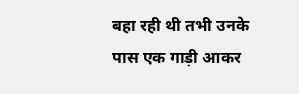बहा रही थी तभी उनके पास एक गाड़ी आकर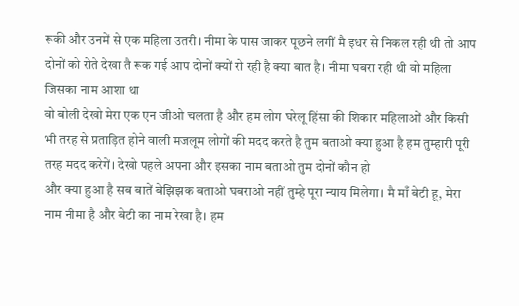रूकी और उनमें से एक महिला उतरी। नीमा के पास जाकर पूछने लगीं मै इधर से निकल रही थी तो आप दोनों को रोते देखा तै रूक गई आप दोनों क्यों रो रही है क्या बात है। नीमा घबरा रही थी वो महिला जिसका नाम आशा था
वो बोली देखो मेरा एक एन जीओ चलता है और हम लोग घरेलू हिंसा की शिकार महिलाओं और किसी भी तरह से प्रताड़ित होने वाली मजलूम लोगों की मदद करते है तुम बताओ क्या हुआ है हम तुम्हारी पूरी तरह मदद करेगें। देखो पहले अपना और इसका नाम बताओ तुम दोनों कौन हो
और क्या हुआ है सब बातें बेझिझक बताओ घबराओ नहीं तुम्हे पूरा न्याय मिलेगा। मै माँ बेटी हू, मेरा नाम नीमा है और बेटी का नाम रेखा है। हम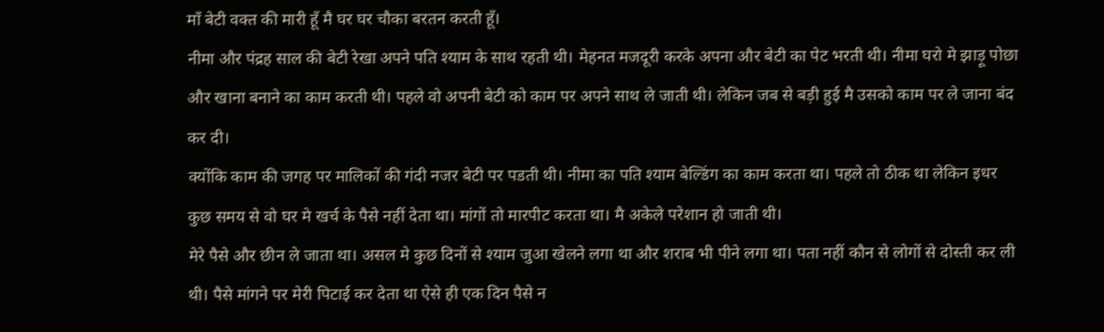माँ बेटी वक्त की मारी हूँ मै घर घर चौका बरतन करती हूँ।
नीमा और पंद्रह साल की बेटी रेखा अपने पति श्याम के साथ रहती थी। मेहनत मजदूरी करके अपना और बेटी का पेट भरती थी। नीमा घरो मे झाड़ू पोछा और खाना बनाने का काम करती थी। पहले वो अपनी बेटी को काम पर अपने साथ ले जाती थी। लेकिन जब से बड़ी हुई मै उसको काम पर ले जाना बंद कर दी।
क्योंकि काम की जगह पर मालिकों की गंदी नजर बेटी पर पडती थी। नीमा का पति श्याम बेल्डिंग का काम करता था। पहले तो ठीक था लेकिन इधर कुछ समय से वो घर मे खर्च के पैसे नहीं देता था। मांगों तो मारपीट करता था। मै अकेले परेशान हो जाती थी।
मेरे पैसे और छीन ले जाता था। असल मे कुछ दिनों से श्याम जुआ खेलने लगा था और शराब भी पीने लगा था। पता नहीं कौन से लोगों से दोस्ती कर ली थी। पैसे मांगने पर मेरी पिटाई कर देता था ऐसे ही एक दिन पैसे न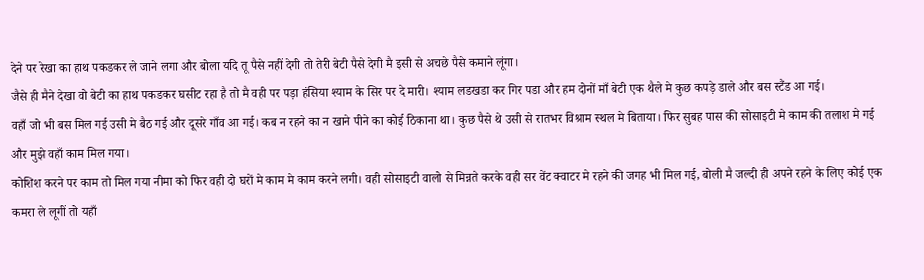देने पर रेखा का हाथ पकडकर ले जाने लगा और बोला यदि तू पैसे नहीं देगी तो तेरी बेटी पैसे देगी मै इसी से अचछे पैसे कमाने लूंगा।
जैसे ही मैने देखा वो बेटी का हाथ पकडकर घसीट रहा है तो मै वही पर पड़ा हंसिया श्याम के सिर पर दे मारी। श्याम लडखडा कर गिर पडा और हम दोनों माँ बेटी एक थैले मे कुछ कपड़े डाले और बस स्टैंड आ गई।
वहाँ जो भी बस मिल गई उसी मे बैठ गई और दूसरे गाँव आ गई। कब न रहने का न खाने पीने का कोई ठिकाना था। कुछ पैसे थे उसी से रातभर विश्राम स्थल मे बिताया। फिर सुबह पास की सोसाइटी मे काम की तलाश मे गई और मुझे वहाँ काम मिल गया।
कोशिश करने पर काम तो मिल गया नीमा को फिर वही दो घरों मे काम मे काम करने लगी। वही सोसाइटी वालो से मिन्नते करके वही सर वेंट क्वाटर मे रहने की जगह भी मिल गई, बोली मै जल्दी ही अपने रहने के लिए कोई एक कमरा ले लूगीं तो यहाँ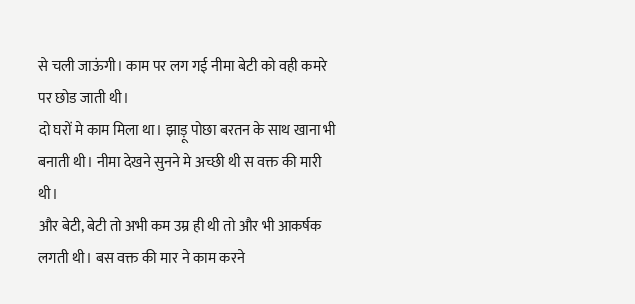से चली जाऊंगी। काम पर लग गई नीमा बेटी को वही कमरे पर छोड जाती थी।
दो घरों मे काम मिला था। झाड़ू पोछा बरतन के साथ खाना भी बनाती थी। नीमा देखने सुनने मे अच्छी थी स वक्त की मारी थी।
और बेटी, बेटी तो अभी कम उम्र ही थी तो और भी आकर्षक लगती थी। बस वक्त की मार ने काम करने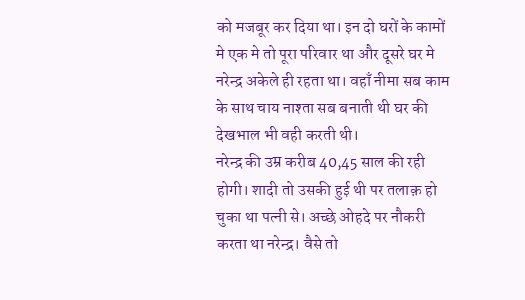को मजबूर कर दिया था। इन दो घरों के कामों मे एक मे तो पूरा परिवार था और दूसरे घर मे नरेन्द्र अकेले ही रहता था। वहाँ नीमा सब काम के साथ चाय नाश्ता सब बनाती थी घर की देखभाल भी वही करती थी।
नरेन्द्र की उम्र करीब 40,45 साल की रही होगी। शादी तो उसकी हुई थी पर तलाक़ हो चुका था पत्नी से। अच्छे ओहदे पर नौकरी करता था नरेन्द्र। वैसे तो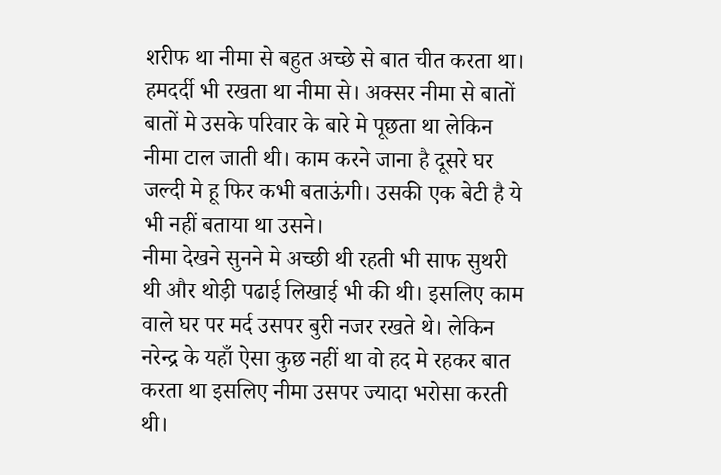शरीफ था नीमा से बहुत अच्छे से बात चीत करता था।
हमदर्दी भी रखता था नीमा से। अक्सर नीमा से बातों बातों मे उसके परिवार के बारे मे पूछता था लेकिन नीमा टाल जाती थी। काम करने जाना है दूसरे घर जल्दी मे हू फिर कभी बताऊंगी। उसकी एक बेटी है ये भी नहीं बताया था उसने।
नीमा देखने सुनने मे अच्छी थी रहती भी साफ सुथरी थी और थोड़ी पढाई लिखाई भी की थी। इसलिए काम वाले घर पर मर्द उसपर बुरी नजर रखते थे। लेकिन नरेन्द्र के यहाँ ऐसा कुछ नहीं था वो हद मे रहकर बात करता था इसलिए नीमा उसपर ज्यादा भरोसा करती थी।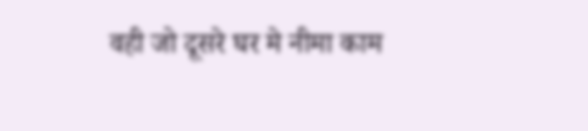वही जो दूसरे घर मे नीमा काम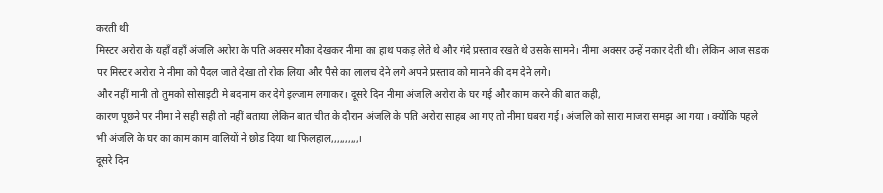करती थी
मिस्टर अरोरा के यहाँ वहाँ अंजलि अरोरा के पति अक्सर मौका देखकर नीमा का हाथ पकड़ लेते थे और गंदे प्रस्ताव रखते थे उसके सामने। नीमा अक्सर उन्हें नकार देती थी। लेकिन आज सडक पर मिस्टर अरोरा ने नीमा को पैदल जाते देखा तो रोक लिया और पैसे का लालच देने लगे अपने प्रस्ताव को मानने की दम देने लगे।
और नहीं मानी तो तुमको सोसाइटी मे बदनाम कर देगे इल्जाम लगाकर। दूसरे दिन नीमा अंजलि अरोरा के घर गई और काम करने की बात कही,
कारण पूछने पर नीमा ने सही सही तो नहीं बताया लेकिन बात चीत के दौरान अंजलि के पति अरोरा साहब आ गए तो नीमा घबरा गई। अंजलि को सारा माजरा समझ आ गया । क्योंकि पहले भी अंजलि के घर का काम काम वालियों ने छोड दिया था फिलहाल,,,,,,,,,,।
दूसरे दिन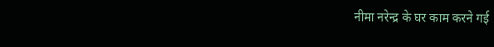नीमा नरेन्द्र के घर काम करने गई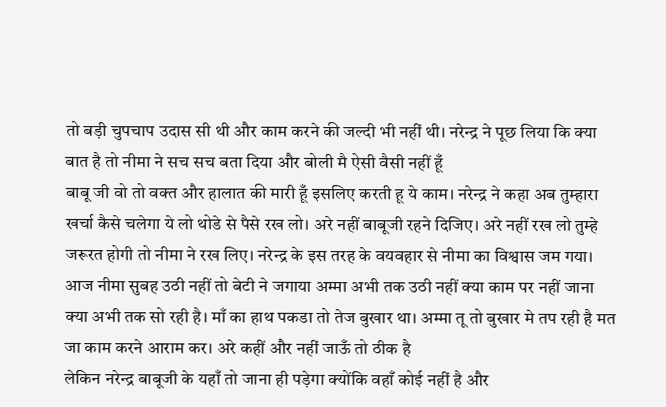तो बड़ी चुपचाप उदास सी थी और काम करने की जल्दी भी नहीं थी। नरेन्द्र ने पूछ लिया कि क्या बात है तो नीमा ने सच सच बता दिया और बोली मै ऐसी वैसी नहीं हूँ
बाबू जी वो तो वक्त और हालात की मारी हूँ इसलिए करती हू ये काम। नरेन्द्र ने कहा अब तुम्हारा खर्चा कैसे चलेगा ये लो थोडे से पैसे रख लो। अरे नहीं बाबूजी रहने दिजिए। अरे नहीं रख लो तुम्हे जरूरत होगी तो नीमा ने रख लिए। नरेन्द्र के इस तरह के वयवहार से नीमा का विश्वास जम गया।
आज नीमा सुबह उठी नहीं तो बेटी ने जगाया अम्मा अभी तक उठी नहीं क्या काम पर नहीं जाना क्या अभी तक सो रही है। माँ का हाथ पकडा तो तेज बुखार था। अम्मा तू तो बुखार मे तप रही है मत जा काम करने आराम कर। अरे कहीं और नहीं जाऊँ तो ठीक है
लेकिन नरेन्द्र बाबूजी के यहाँ तो जाना ही पड़ेगा क्योंकि वहाँ कोई नहीं है और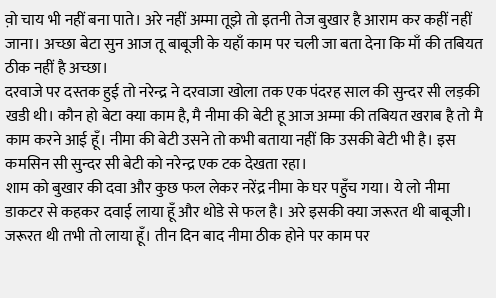व़ो चाय भी नहीं बना पाते। अरे नहीं अम्मा तूझे तो इतनी तेज बुखार है आराम कर कहीं नहीं जाना। अच्छा बेटा सुन आज तू बाबूजी के यहाँ काम पर चली जा बता देना कि माँ की तबियत ठीक नहीं है अच्छा।
दरवाजे पर दस्तक हुई तो नरेन्द्र ने दरवाजा खोला तक एक पंदरह साल की सुन्दर सी लड़की खडी थी। कौन हो बेटा क्या काम है, मै नीमा की बेटी हू आज अम्मा की तबियत खराब है तो मै काम करने आई हूँ। नीमा की बेटी उसने तो कभी बताया नहीं कि उसकी बेटी भी है। इस कमसिन सी सुन्दर सी बेटी को नरेन्द्र एक टक देखता रहा।
शाम को बुखार की दवा और कुछ फल लेकर नरेंद्र नीमा के घर पहुँच गया। ये लो नीमा डाकटर से कहकर दवाई लाया हूँ और थोडे से फल है। अरे इसकी क्या जरूरत थी बाबूजी। जरूरत थी तभी तो लाया हूँ। तीन दिन बाद नीमा ठीक होने पर काम पर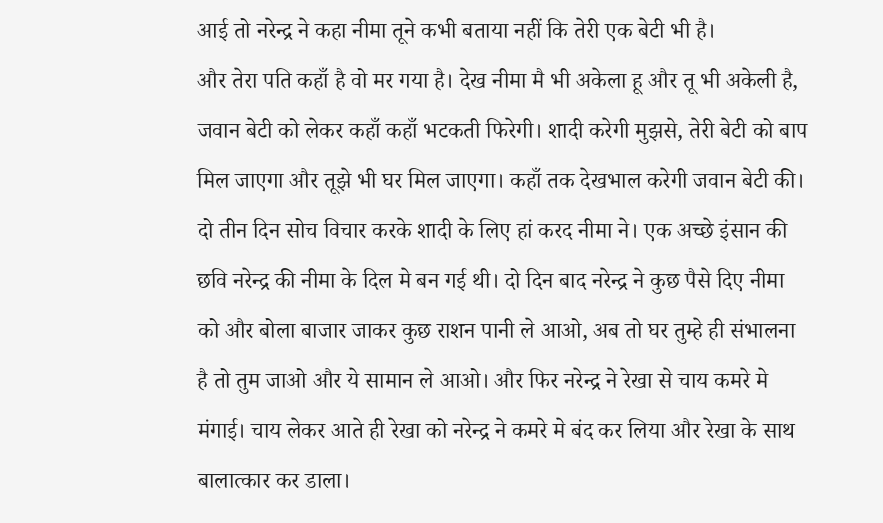आई तो नरेन्द्र ने कहा नीमा तूने कभी बताया नहीं कि तेरी एक बेटी भी है।
और तेरा पति कहाँ है वो मर गया है। देख नीमा मै भी अकेला हू और तू भी अकेली है, जवान बेटी को लेकर कहाँ कहाँ भटकती फिरेगी। शादी करेगी मुझसे, तेरी बेटी को बाप मिल जाएगा और तूझे भी घर मिल जाएगा। कहाँ तक देखभाल करेगी जवान बेटी की।
दो तीन दिन सोच विचार करके शादी के लिए हां करद नीमा ने। एक अच्छे इंसान की छवि नरेन्द्र की नीमा के दिल मे बन गई थी। दो दिन बाद नरेन्द्र ने कुछ पैसे दिए नीमा को और बोला बाजार जाकर कुछ राशन पानी ले आओ, अब तो घर तुम्हे ही संभालना है तो तुम जाओ और ये सामान ले आओ। और फिर नरेन्द्र ने रेखा से चाय कमरे मे मंगाई। चाय लेकर आते ही रेखा को नरेन्द्र ने कमरे मे बंद कर लिया और रेखा के साथ बालात्कार कर डाला।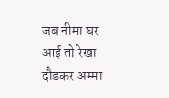जब नीमा घर आई तो रेखा दौडकर अम्मा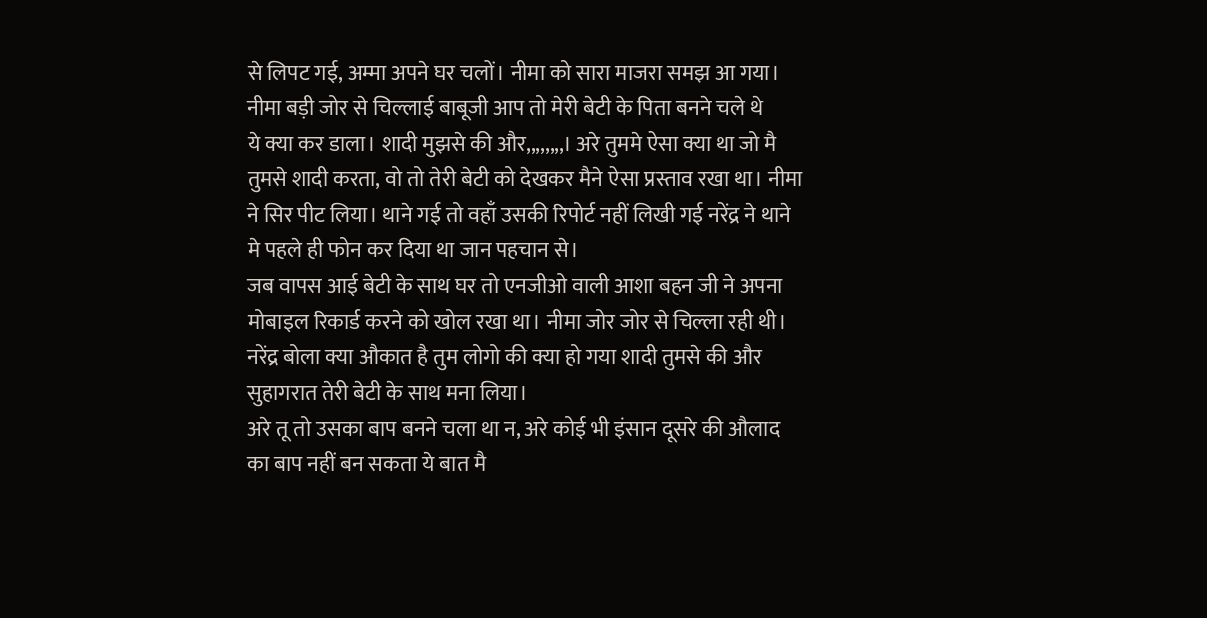से लिपट गई, अम्मा अपने घर चलों। नीमा को सारा माजरा समझ आ गया। नीमा बड़ी जोर से चिल्लाई बाबूजी आप तो मेरी बेटी के पिता बनने चले थे
ये क्या कर डाला। शादी मुझसे की और,,,,,,,,। अरे तुममे ऐसा क्या था जो मै तुमसे शादी करता, वो तो तेरी बेटी को देखकर मैने ऐसा प्रस्ताव रखा था। नीमा ने सिर पीट लिया। थाने गई तो वहाँ उसकी रिपोर्ट नहीं लिखी गई नरेंद्र ने थाने मे पहले ही फोन कर दिया था जान पहचान से।
जब वापस आई बेटी के साथ घर तो एनजीओ वाली आशा बहन जी ने अपना मोबाइल रिकार्ड करने को खोल रखा था। नीमा जोर जोर से चिल्ला रही थी। नरेंद्र बोला क्या औकात है तुम लोगो की क्या हो गया शादी तुमसे की और सुहागरात तेरी बेटी के साथ मना लिया।
अरे तू तो उसका बाप बनने चला था न, अरे कोई भी इंसान दूसरे की औलाद का बाप नहीं बन सकता ये बात मै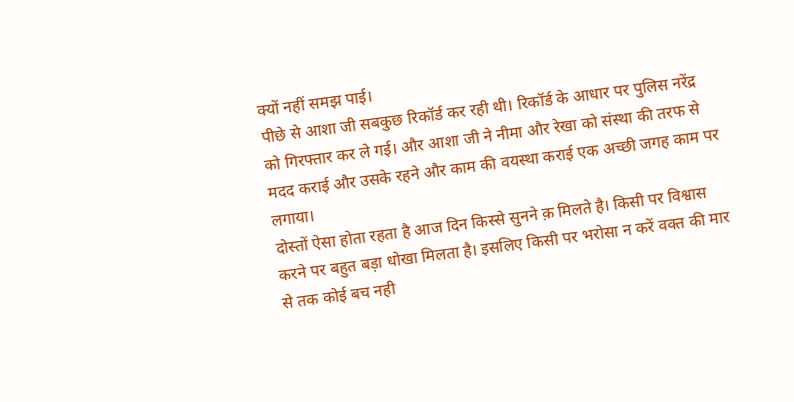क्यों नहीं समझ पाई।
पीछे से आशा जी सबकुछ रिकॉर्ड कर रही थी। रिकॉर्ड के आधार पर पुलिस नरेंद्र को गिरफ्तार कर ले गई। और आशा जी ने नीमा और रेखा को संस्था की तरफ से मदद कराई और उसके रहने और काम की वयस्था कराई एक अच्छी जगह काम पर लगाया।
दोस्तों ऐसा होता रहता है आज दिन किस्से सुनने क़ मिलते है। किसी पर विश्वास करने पर बहुत बड़ा धोखा मिलता है। इसलिए किसी पर भरोसा न करें वक्त की मार से तक कोई बच नही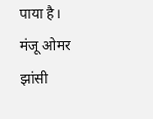पाया है।
मंजू ओमर
झांसी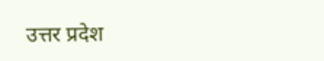उत्तर प्रदेश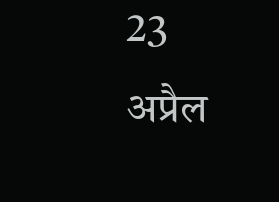23 अप्रैल